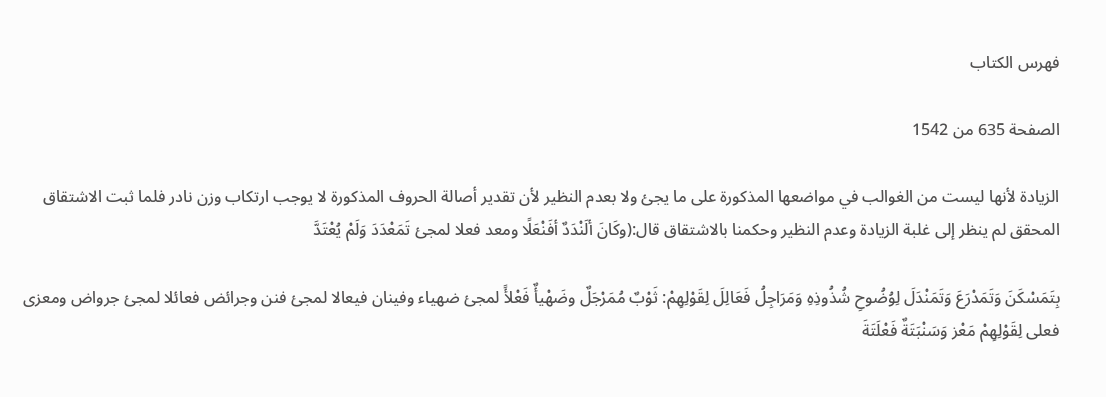فهرس الكتاب

الصفحة 635 من 1542

الزيادة لأنها ليست من الغوالب في مواضعها المذكورة على ما يجئ ولا بعدم النظير لأن تقدير أصالة الحروف المذكورة لا يوجب ارتكاب وزن نادر فلما ثبت الاشتقاق المحقق لم ينظر إلى غلبة الزيادة وعدم النظير وحكمنا بالاشتقاق قال:(وكَانَ ألَنْدَدٌ أفَنْعَلًا ومعد فعلا لمجئ تَمَعْدَدَ وَلَمْ يُعْتَدَّ

بِتَمَسْكَنَ وَتَمَدْرَعَ وَتَمَنْدَلَ لِوُضُوحِ شُذُوذِهِ وَمَرَاجِلُ فَعَالِلَ لِقَوْلِهِمْ: ثَوْبٌ مُمَرْجَلٌ وضَهْيأٌ فَعْلأً لمجئ ضهياء وفينان فيعالا لمجئ فنن وجرائض فعائلا لمجئ جرواض ومعزى فعلى لِقَوْلِهِمْ مَعْز وَسَنْبَتَةٌ فَعْلَتَةَ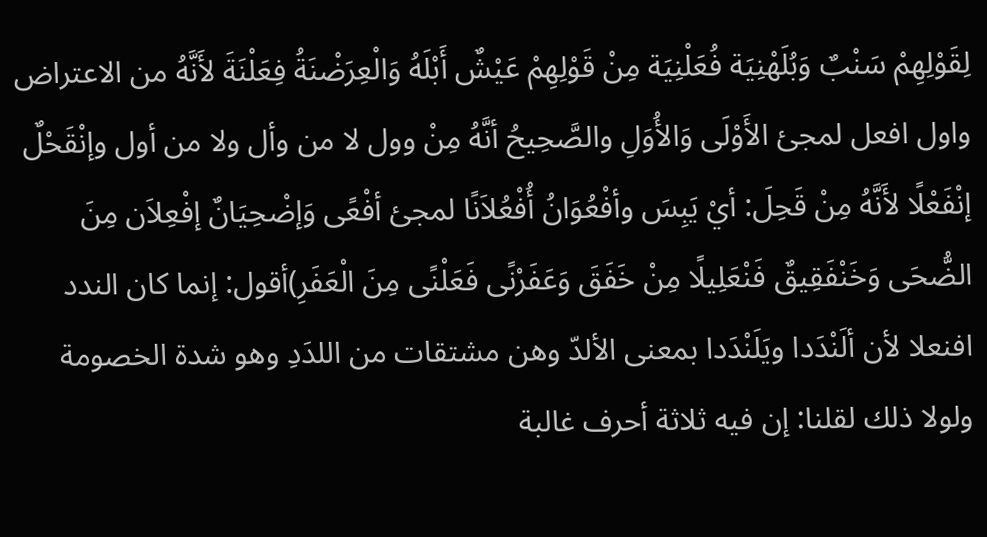لِقَوْلِهِمْ سَنْبٌ وَبُلَهْنِيَة فُعَلْنِيَة مِنْ قَوْلِهِمْ عَيْشٌ أَبْلَهُ وَالْعِرَضْنَةُ فِعَلْنَةَ لأَنَّهُ من الاعتراض واول افعل لمجئ الأَوْلَى وَالأُوَلِ والصَّحِيحُ أنَّهُ مِنْ وول لا من وأل ولا من أول وإنْقَحْلٌ إنْفَعْلًا لأَنَّهُ مِنْ قَحِلَ: أيْ يَبِسَ وأفْعُوَانُ أُفْعُلاَنًا لمجئ أفْعًى وَإضْحِيَانٌ إفْعِلاَن مِنَ الضُّحَى وَخَنْفَقِيقٌ فَنْعَلِيلًا مِنْ خَفَقَ وَعَفَرْنًى فَعَلْنًى مِنَ الْعَفَرِ)أقول: إنما كان الندد افنعلا لأن ألَنْدَدا ويَلَنْدَدا بمعنى الألدّ وهن مشتقات من اللدَدِ وهو شدة الخصومة ولولا ذلك لقلنا: إن فيه ثلاثة أحرف غالبة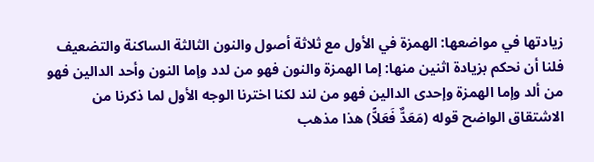زيادتها في مواضعها: الهمزة في الأول مع ثلاثة أصول والنون الثالثة الساكنة والتضعيف فلنا أن نحكم بزيادة اثنين منها: إما الهمزة والنون فهو من لدد وإما النون وأحد الدالين فهو من ألد وإما الهمزة وإحدى الدالين فهو من لند لكنا اخترنا الوجه الأول لما ذكرنا من الاشتقاق الواضح قوله (مَعَدٌّ فَعَلاًّ) هذا مذهب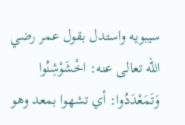سيبويه واستدل بقول عمر رضي الله تعالى عنه: اخْشَوْشِنُوا وَتَمَعْدَدُوا: أي تشهوا بمعد وهو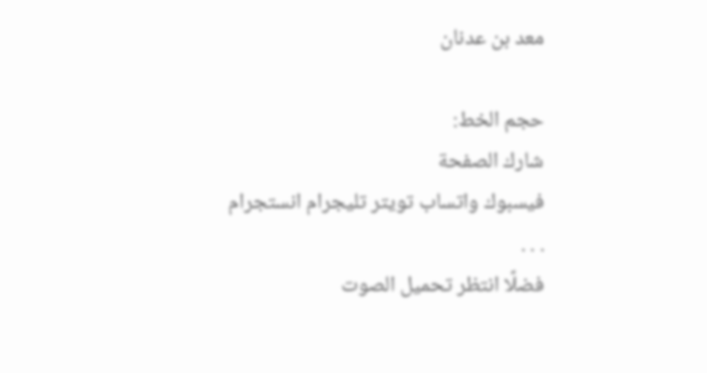معد بن عدنان

حجم الخط:
شارك الصفحة
فيسبوك واتساب تويتر تليجرام انستجرام
. . .
فضلًا انتظر تحميل الصوت